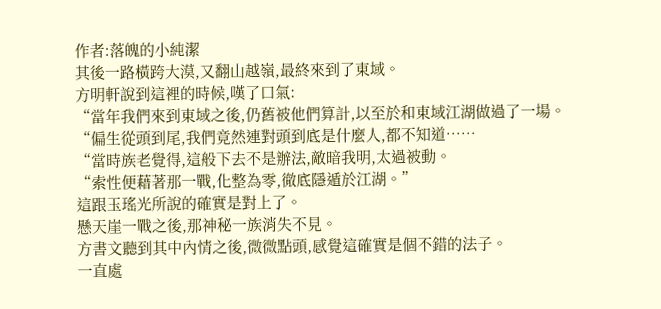作者:落魄的小純潔
其後一路橫跨大漠,又翻山越嶺,最終來到了東域。
方明軒說到這裡的時候,嘆了口氣:
“當年我們來到東域之後,仍舊被他們算計,以至於和東域江湖做過了一場。
“偏生從頭到尾,我們竟然連對頭到底是什麼人,都不知道……
“當時族老覺得,這般下去不是辦法,敵暗我明,太過被動。
“索性便藉著那一戰,化整為零,徹底隱遁於江湖。”
這跟玉瑤光所說的確實是對上了。
懸天崖一戰之後,那神秘一族消失不見。
方書文聽到其中內情之後,微微點頭,感覺這確實是個不錯的法子。
一直處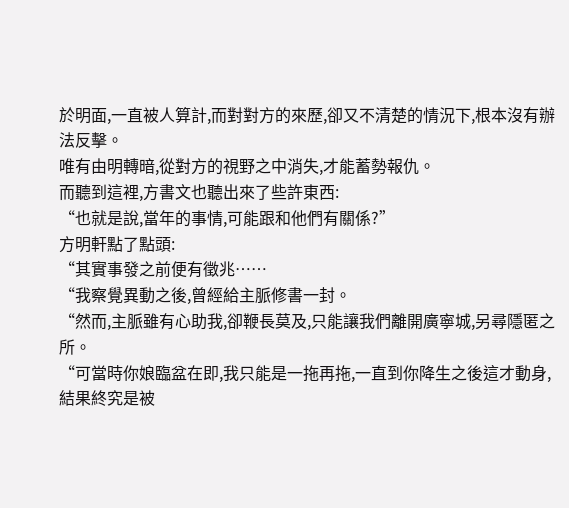於明面,一直被人算計,而對對方的來歷,卻又不清楚的情況下,根本沒有辦法反擊。
唯有由明轉暗,從對方的視野之中消失,才能蓄勢報仇。
而聽到這裡,方書文也聽出來了些許東西:
“也就是說,當年的事情,可能跟和他們有關係?”
方明軒點了點頭:
“其實事發之前便有徵兆……
“我察覺異動之後,曾經給主脈修書一封。
“然而,主脈雖有心助我,卻鞭長莫及,只能讓我們離開廣寧城,另尋隱匿之所。
“可當時你娘臨盆在即,我只能是一拖再拖,一直到你降生之後這才動身,結果終究是被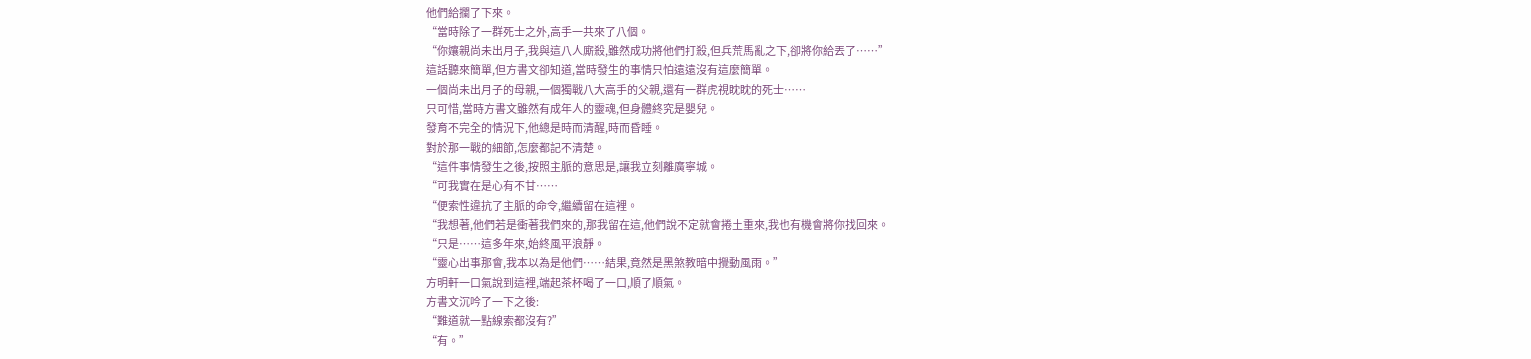他們給攔了下來。
“當時除了一群死士之外,高手一共來了八個。
“你孃親尚未出月子,我與這八人廝殺,雖然成功將他們打殺,但兵荒馬亂之下,卻將你給丟了……”
這話聽來簡單,但方書文卻知道,當時發生的事情只怕遠遠沒有這麼簡單。
一個尚未出月子的母親,一個獨戰八大高手的父親,還有一群虎視眈眈的死士……
只可惜,當時方書文雖然有成年人的靈魂,但身體終究是嬰兒。
發育不完全的情況下,他總是時而清醒,時而昏睡。
對於那一戰的細節,怎麼都記不清楚。
“這件事情發生之後,按照主脈的意思是,讓我立刻離廣寧城。
“可我實在是心有不甘……
“便索性違抗了主脈的命令,繼續留在這裡。
“我想著,他們若是衝著我們來的,那我留在這,他們說不定就會捲土重來,我也有機會將你找回來。
“只是……這多年來,始終風平浪靜。
“靈心出事那會,我本以為是他們……結果,竟然是黑煞教暗中攪動風雨。”
方明軒一口氣說到這裡,端起茶杯喝了一口,順了順氣。
方書文沉吟了一下之後:
“難道就一點線索都沒有?”
“有。”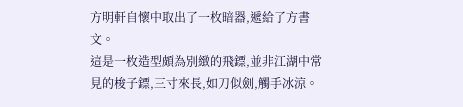方明軒自懷中取出了一枚暗器,遞給了方書文。
這是一枚造型頗為別緻的飛鏢,並非江湖中常見的梭子鏢,三寸來長,如刀似劍,觸手冰涼。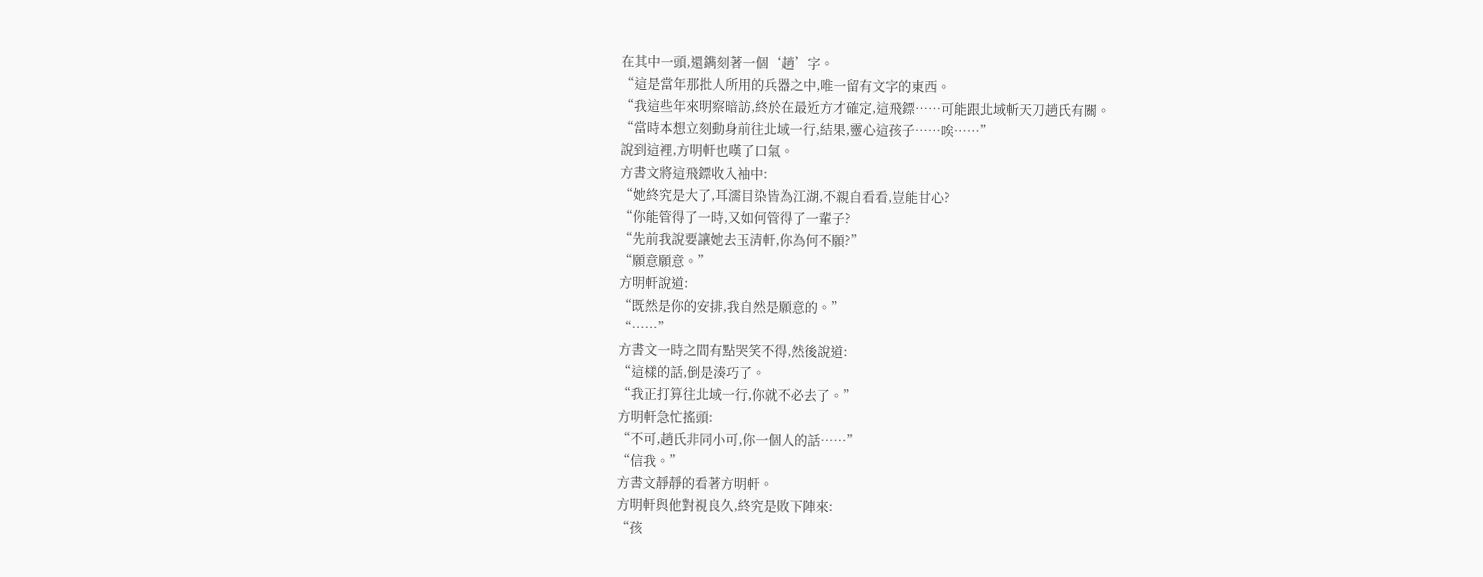在其中一頭,還鐫刻著一個‘趙’字。
“這是當年那批人所用的兵器之中,唯一留有文字的東西。
“我這些年來明察暗訪,終於在最近方才確定,這飛鏢……可能跟北域斬天刀趙氏有關。
“當時本想立刻動身前往北域一行,結果,靈心這孩子……唉……”
說到這裡,方明軒也嘆了口氣。
方書文將這飛鏢收入袖中:
“她終究是大了,耳濡目染皆為江湖,不親自看看,豈能甘心?
“你能管得了一時,又如何管得了一輩子?
“先前我說要讓她去玉清軒,你為何不願?”
“願意願意。”
方明軒說道:
“既然是你的安排,我自然是願意的。”
“……”
方書文一時之間有點哭笑不得,然後說道:
“這樣的話,倒是湊巧了。
“我正打算往北域一行,你就不必去了。”
方明軒急忙搖頭:
“不可,趙氏非同小可,你一個人的話……”
“信我。”
方書文靜靜的看著方明軒。
方明軒與他對視良久,終究是敗下陣來:
“孩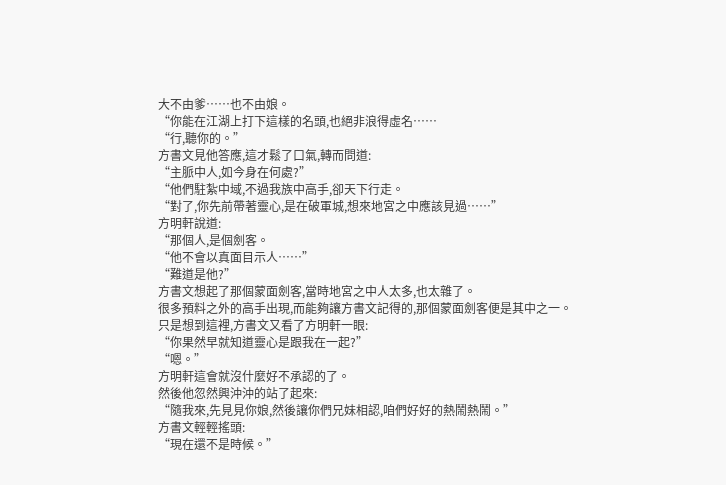大不由爹……也不由娘。
“你能在江湖上打下這樣的名頭,也絕非浪得虛名……
“行,聽你的。”
方書文見他答應,這才鬆了口氣,轉而問道:
“主脈中人,如今身在何處?”
“他們駐紮中域,不過我族中高手,卻天下行走。
“對了,你先前帶著靈心,是在破軍城,想來地宮之中應該見過……”
方明軒說道:
“那個人,是個劍客。
“他不會以真面目示人……”
“難道是他?”
方書文想起了那個蒙面劍客,當時地宮之中人太多,也太雜了。
很多預料之外的高手出現,而能夠讓方書文記得的,那個蒙面劍客便是其中之一。
只是想到這裡,方書文又看了方明軒一眼:
“你果然早就知道靈心是跟我在一起?”
“嗯。”
方明軒這會就沒什麼好不承認的了。
然後他忽然興沖沖的站了起來:
“隨我來,先見見你娘,然後讓你們兄妹相認,咱們好好的熱鬧熱鬧。”
方書文輕輕搖頭:
“現在還不是時候。”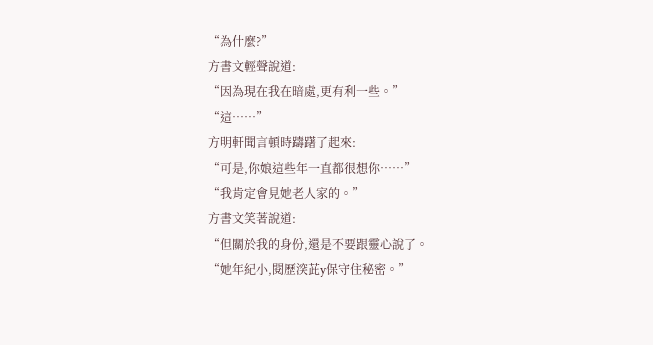“為什麼?”
方書文輕聲說道:
“因為現在我在暗處,更有利一些。”
“這……”
方明軒聞言頓時躊躇了起來:
“可是,你娘這些年一直都很想你……”
“我肯定會見她老人家的。”
方書文笑著說道:
“但關於我的身份,還是不要跟靈心說了。
“她年紀小,閱歷湥茈y保守住秘密。”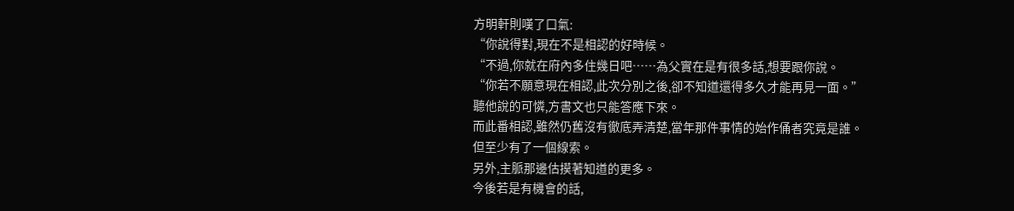方明軒則嘆了口氣:
“你說得對,現在不是相認的好時候。
“不過,你就在府內多住幾日吧……為父實在是有很多話,想要跟你說。
“你若不願意現在相認,此次分別之後,卻不知道還得多久才能再見一面。”
聽他說的可憐,方書文也只能答應下來。
而此番相認,雖然仍舊沒有徹底弄清楚,當年那件事情的始作俑者究竟是誰。
但至少有了一個線索。
另外,主脈那邊估摸著知道的更多。
今後若是有機會的話,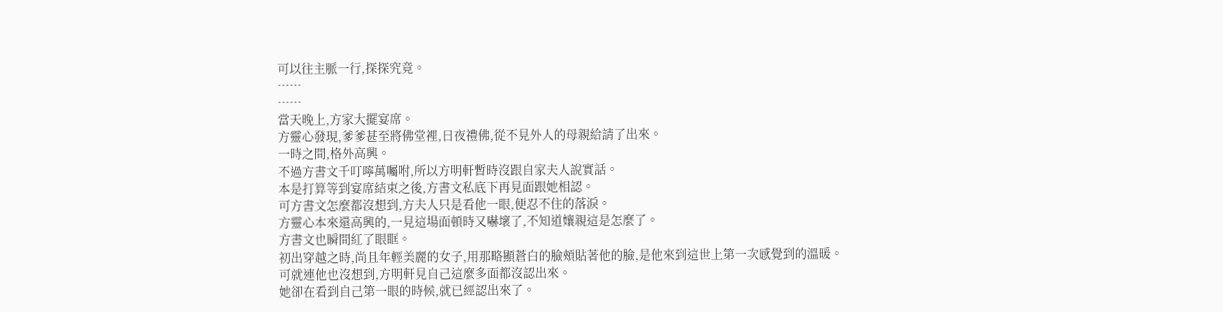可以往主脈一行,探探究竟。
……
……
當天晚上,方家大擺宴席。
方靈心發現,爹爹甚至將佛堂裡,日夜禮佛,從不見外人的母親給請了出來。
一時之間,格外高興。
不過方書文千叮嚀萬囑咐,所以方明軒暫時沒跟自家夫人說實話。
本是打算等到宴席結束之後,方書文私底下再見面跟她相認。
可方書文怎麼都沒想到,方夫人只是看他一眼,便忍不住的落淚。
方靈心本來還高興的,一見這場面頓時又嚇壞了,不知道孃親這是怎麼了。
方書文也瞬間紅了眼眶。
初出穿越之時,尚且年輕美麗的女子,用那略顯蒼白的臉頰貼著他的臉,是他來到這世上第一次感覺到的溫暖。
可就連他也沒想到,方明軒見自己這麼多面都沒認出來。
她卻在看到自己第一眼的時候,就已經認出來了。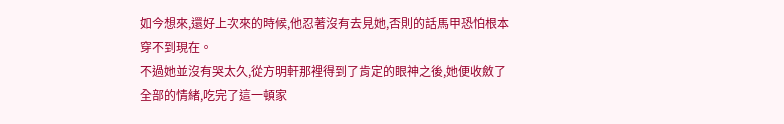如今想來,還好上次來的時候,他忍著沒有去見她,否則的話馬甲恐怕根本穿不到現在。
不過她並沒有哭太久,從方明軒那裡得到了肯定的眼神之後,她便收斂了全部的情緒,吃完了這一頓家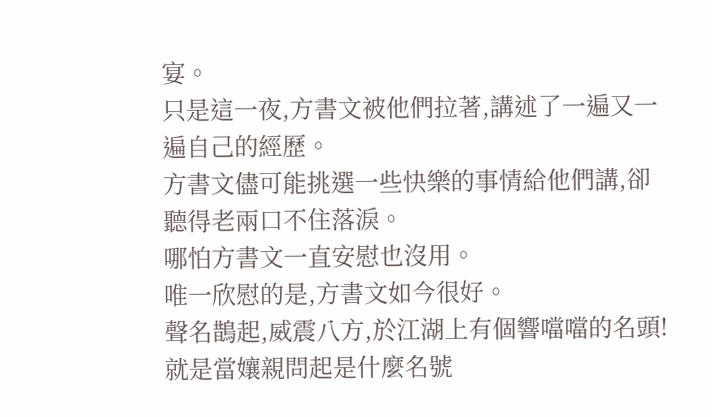宴。
只是這一夜,方書文被他們拉著,講述了一遍又一遍自己的經歷。
方書文儘可能挑選一些快樂的事情給他們講,卻聽得老兩口不住落淚。
哪怕方書文一直安慰也沒用。
唯一欣慰的是,方書文如今很好。
聲名鵲起,威震八方,於江湖上有個響噹噹的名頭!
就是當孃親問起是什麼名號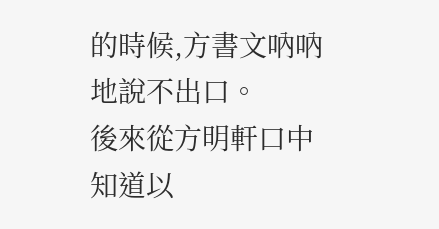的時候,方書文吶吶地說不出口。
後來從方明軒口中知道以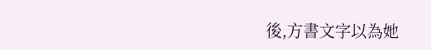後,方書文字以為她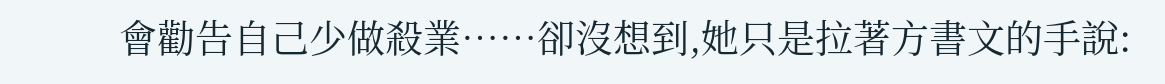會勸告自己少做殺業……卻沒想到,她只是拉著方書文的手說: